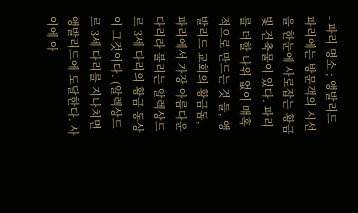- 파리 명소 ; 앵발리드
파리에는 방문객의 시선을 한눈에 사로잡는 황금빛 건축물이 있다. 파리를 더할 나위 없이 매혹적으로 만드는 것 들, 앵발리드 교회의 황금돔, 파리에서 가장 아름다운 다리라 불리는 알렉상드르 3세 다리의 황금 동상이 그것이다. (알렉상드르 3세 다리를 지나치면 앵발리드에 도달한다. 사이에 아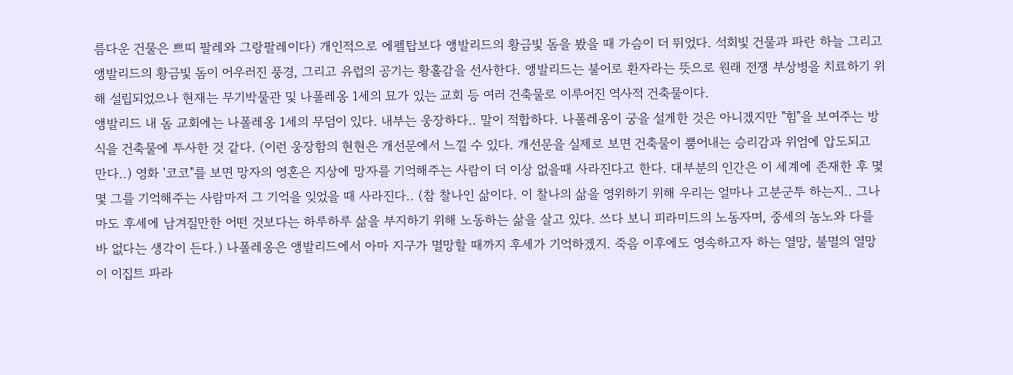름다운 건물은 쁘띠 팔레와 그랑팔레이다) 개인적으로 에펠탑보다 앵발리드의 황금빛 돔을 봤을 때 가슴이 더 뛰었다. 석회빛 건물과 파란 하늘 그리고 앵발리드의 황금빛 돔이 어우러진 풍경, 그리고 유럽의 공기는 황홀감을 선사한다. 앵발리드는 불어로 환자라는 뜻으로 원래 전쟁 부상병을 치료하기 위해 설립되었으나 현재는 무기박물관 및 나폴레옹 1세의 묘가 있는 교회 등 여러 건축물로 이루어진 역사적 건축물이다.
앵발리드 내 돔 교회에는 나폴레옹 1세의 무덤이 있다. 내부는 웅장하다.. 말이 적합하다. 나폴레옹이 궁을 설게한 것은 아니겠지만 "힘"을 보여주는 방식을 건축물에 투사한 것 같다. (이런 웅장함의 현현은 개선문에서 느낄 수 있다. 개선문을 실제로 보면 건축물이 뿜어내는 승리감과 위엄에 압도되고 만다..) 영화 '코코"를 보면 망자의 영혼은 지상에 망자를 기억해주는 사람이 더 이상 없을때 사라진다고 한다. 대부분의 인간은 이 세계에 존재한 후 몇몇 그를 기억해주는 사람마저 그 기억을 잊었을 때 사라진다.. (참 찰나인 삶이다. 이 찰나의 삶을 영위하기 위해 우리는 얼마나 고분군투 하는지.. 그나마도 후세에 남겨질만한 어떤 것보다는 하루하루 삶을 부지하기 위해 노동하는 삶을 살고 있다. 쓰다 보니 피라미드의 노동자며, 중세의 농노와 다를 바 없다는 생각이 든다.) 나폴레옹은 앵발리드에서 아마 지구가 멸망할 때까지 후세가 기억하겠지. 죽음 이후에도 영속하고자 하는 열망, 불멸의 열망이 이집트 파라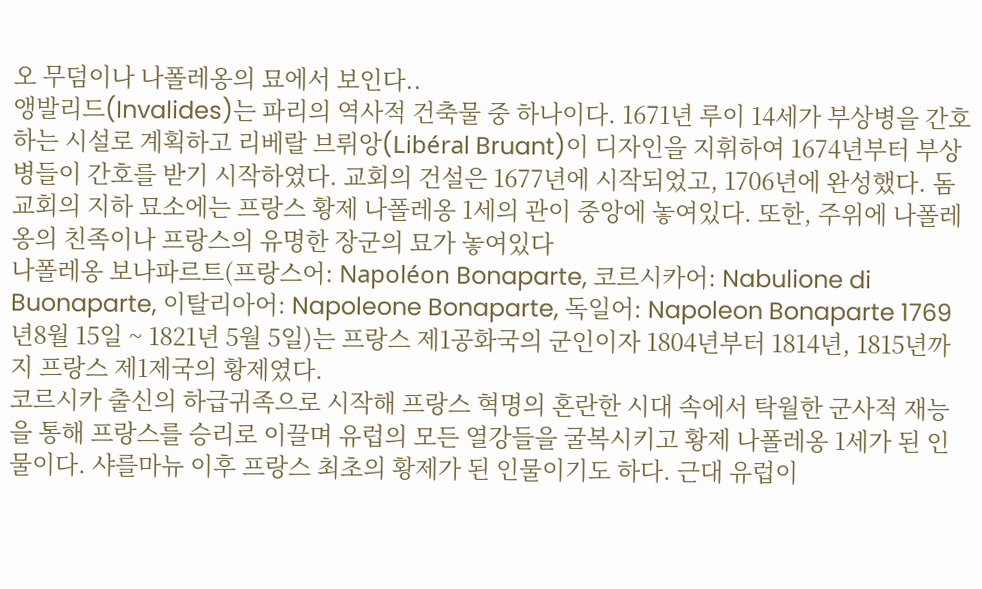오 무덤이나 나폴레옹의 묘에서 보인다..
앵발리드(Invalides)는 파리의 역사적 건축물 중 하나이다. 1671년 루이 14세가 부상병을 간호하는 시설로 계획하고 리베랄 브뤼앙(Libéral Bruant)이 디자인을 지휘하여 1674년부터 부상병들이 간호를 받기 시작하였다. 교회의 건설은 1677년에 시작되었고, 1706년에 완성했다. 돔 교회의 지하 묘소에는 프랑스 황제 나폴레옹 1세의 관이 중앙에 놓여있다. 또한, 주위에 나폴레옹의 친족이나 프랑스의 유명한 장군의 묘가 놓여있다
나폴레옹 보나파르트(프랑스어: Napoléon Bonaparte, 코르시카어: Nabulione di Buonaparte, 이탈리아어: Napoleone Bonaparte, 독일어: Napoleon Bonaparte 1769년8월 15일 ~ 1821년 5월 5일)는 프랑스 제1공화국의 군인이자 1804년부터 1814년, 1815년까지 프랑스 제1제국의 황제였다.
코르시카 출신의 하급귀족으로 시작해 프랑스 혁명의 혼란한 시대 속에서 탁월한 군사적 재능을 통해 프랑스를 승리로 이끌며 유럽의 모든 열강들을 굴복시키고 황제 나폴레옹 1세가 된 인물이다. 샤를마뉴 이후 프랑스 최초의 황제가 된 인물이기도 하다. 근대 유럽이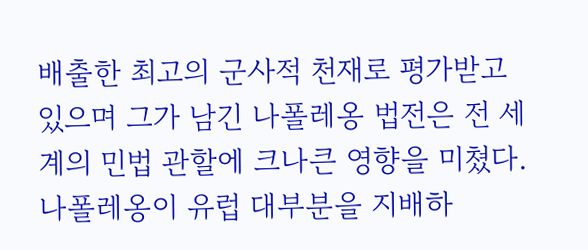배출한 최고의 군사적 천재로 평가받고 있으며 그가 남긴 나폴레옹 법전은 전 세계의 민법 관할에 크나큰 영향을 미쳤다. 나폴레옹이 유럽 대부분을 지배하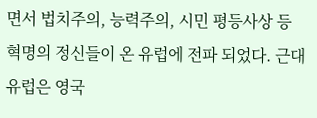면서 법치주의, 능력주의, 시민 평등사상 등 혁명의 정신들이 온 유럽에 전파 되었다. 근대 유럽은 영국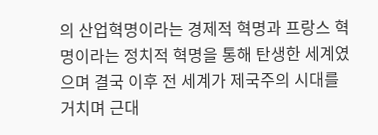의 산업혁명이라는 경제적 혁명과 프랑스 혁명이라는 정치적 혁명을 통해 탄생한 세계였으며 결국 이후 전 세계가 제국주의 시대를 거치며 근대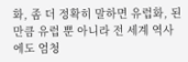화, 좀 더 정확히 말하면 유럽화, 된 만큼 유럽 뿐 아니라 전 세계 역사에도 엄청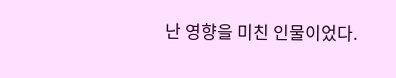난 영향을 미친 인물이었다.